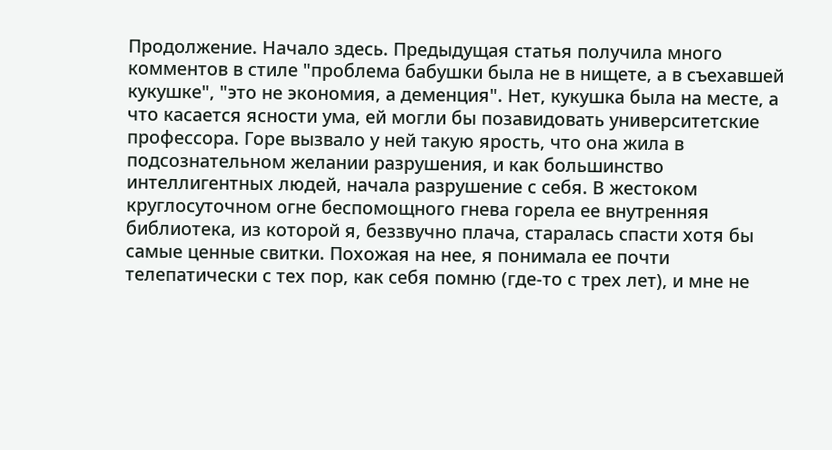Продолжение. Начало здесь. Предыдущая статья получила много комментов в стиле "проблема бабушки была не в нищете, а в съехавшей кукушке", "это не экономия, а деменция". Нет, кукушка была на месте, а что касается ясности ума, ей могли бы позавидовать университетские профессора. Горе вызвало у ней такую ярость, что она жила в подсознательном желании разрушения, и как большинство интеллигентных людей, начала разрушение с себя. В жестоком круглосуточном огне беспомощного гнева горела ее внутренняя библиотека, из которой я, беззвучно плача, старалась спасти хотя бы самые ценные свитки. Похожая на нее, я понимала ее почти телепатически с тех пор, как себя помню (где-то с трех лет), и мне не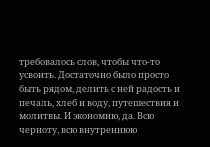требовалось слов, чтобы что-то усвоить. Достаточно было просто быть рядом, делить с ней радость и печаль, хлеб и воду, путешествия и молитвы. И экономию, да. Всю черноту, всю внутреннюю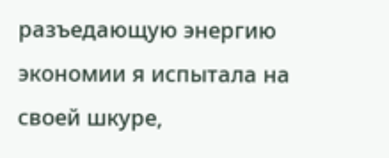разъедающую энергию экономии я испытала на своей шкуре,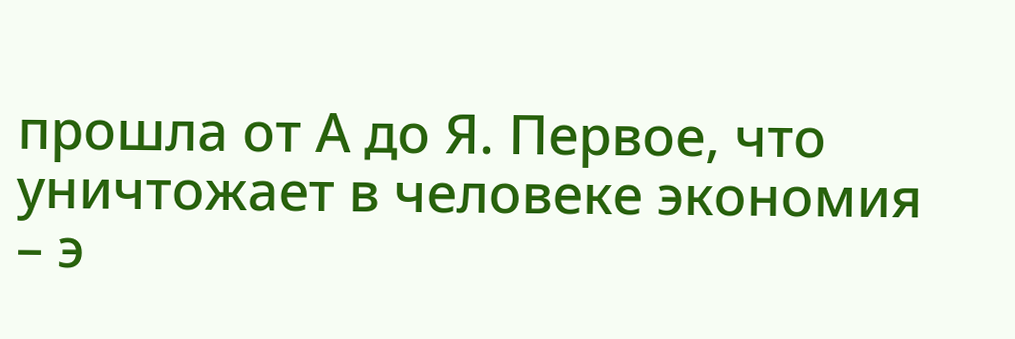прошла от А до Я. Первое, что уничтожает в человеке экономия – э